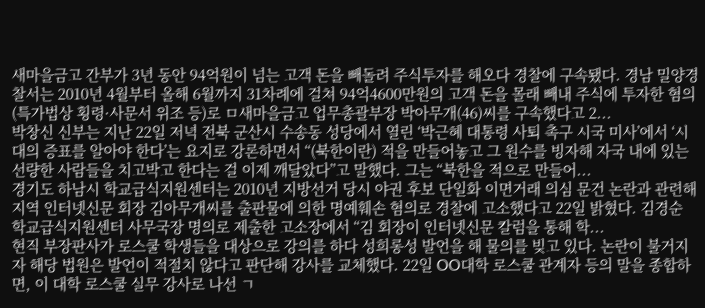새마을금고 간부가 3년 동안 94억원이 넘는 고객 돈을 빼돌려 주식투자를 해오다 경찰에 구속됐다. 경남 밀양경찰서는 2010년 4월부터 올해 6월까지 31차례에 걸쳐 94억4600만원의 고객 돈을 몰래 빼내 주식에 투자한 혐의(특가법상 횡령·사문서 위조 등)로 ㅁ새마을금고 업무총괄부장 박아무개(46)씨를 구속했다고 2...
박창신 신부는 지난 22일 저녁 전북 군산시 수송동 성당에서 열린 ‘박근혜 대통령 사퇴 촉구 시국 미사’에서 ‘시대의 증표를 알아야 한다’는 요지로 강론하면서 “(북한이란) 적을 만들어놓고 그 원수를 빙자해 자국 내에 있는 선량한 사람들을 치고박고 한다는 걸 이제 깨달았다”고 말했다. 그는 “북한을 적으로 만들어...
경기도 하남시 학교급식지원센터는 2010년 지방선거 당시 야권 후보 단일화 이면거래 의심 문건 논란과 관련해 지역 인터넷신문 회장 김아무개씨를 출판물에 의한 명예훼손 혐의로 경찰에 고소했다고 22일 밝혔다. 김경순 학교급식지원센터 사무국장 명의로 제출한 고소장에서 “김 회장이 인터넷신문 칼럼을 통해 학...
현직 부장판사가 로스쿨 학생들을 대상으로 강의를 하다 성희롱성 발언을 해 물의를 빚고 있다. 논란이 불거지자 해당 법원은 발언이 적절치 않다고 판단해 강사를 교체했다. 22일 OO대학 로스쿨 관계자 등의 말을 종합하면, 이 대학 로스쿨 실무 강사로 나선 ㄱ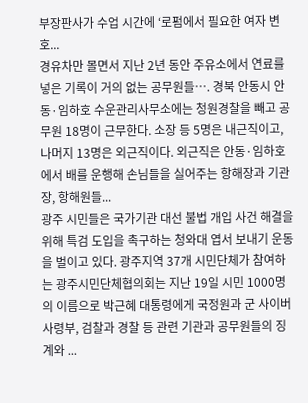부장판사가 수업 시간에 ‘로펌에서 필요한 여자 변호...
경유차만 몰면서 지난 2년 동안 주유소에서 연료를 넣은 기록이 거의 없는 공무원들…. 경북 안동시 안동·임하호 수운관리사무소에는 청원경찰을 빼고 공무원 18명이 근무한다. 소장 등 5명은 내근직이고, 나머지 13명은 외근직이다. 외근직은 안동·임하호에서 배를 운행해 손님들을 실어주는 항해장과 기관장, 항해원들...
광주 시민들은 국가기관 대선 불법 개입 사건 해결을 위해 특검 도입을 촉구하는 청와대 엽서 보내기 운동을 벌이고 있다. 광주지역 37개 시민단체가 참여하는 광주시민단체협의회는 지난 19일 시민 1000명의 이름으로 박근혜 대통령에게 국정원과 군 사이버 사령부, 검찰과 경찰 등 관련 기관과 공무원들의 징계와 ...